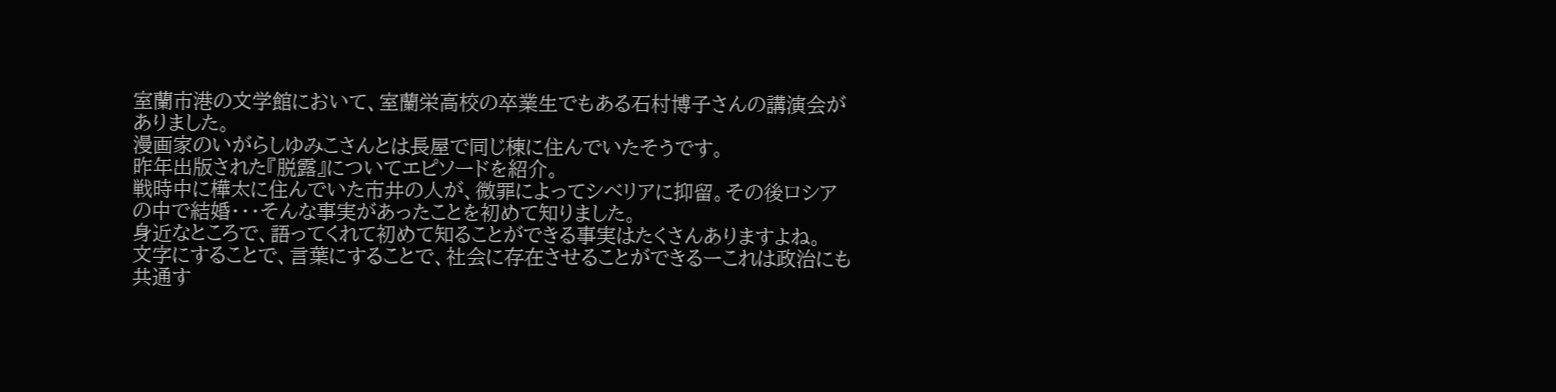室蘭市港の文学館において、室蘭栄高校の卒業生でもある石村博子さんの講演会がありました。
漫画家のいがらしゆみこさんとは長屋で同じ棟に住んでいたそうです。
昨年出版された『脱露』についてエピソードを紹介。
戦時中に樺太に住んでいた市井の人が、微罪によってシベリアに抑留。その後ロシアの中で結婚・・・そんな事実があったことを初めて知りました。
身近なところで、語ってくれて初めて知ることができる事実はたくさんありますよね。
文字にすることで、言葉にすることで、社会に存在させることができるーこれは政治にも共通す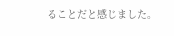ることだと感じました。